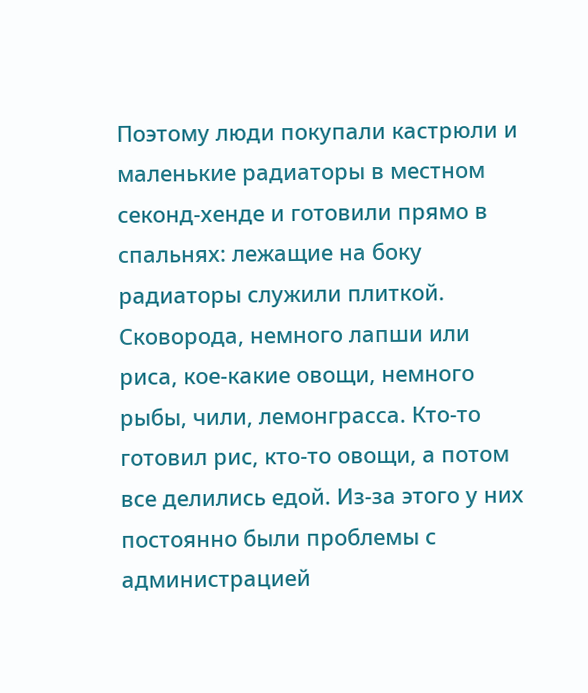Поэтому люди покупали кастрюли и маленькие радиаторы в местном секонд-хенде и готовили прямо в спальнях: лежащие на боку радиаторы служили плиткой. Сковорода, немного лапши или риса, кое-какие овощи, немного рыбы, чили, лемонграсса. Кто-то готовил рис, кто-то овощи, а потом все делились едой. Из-за этого у них постоянно были проблемы с администрацией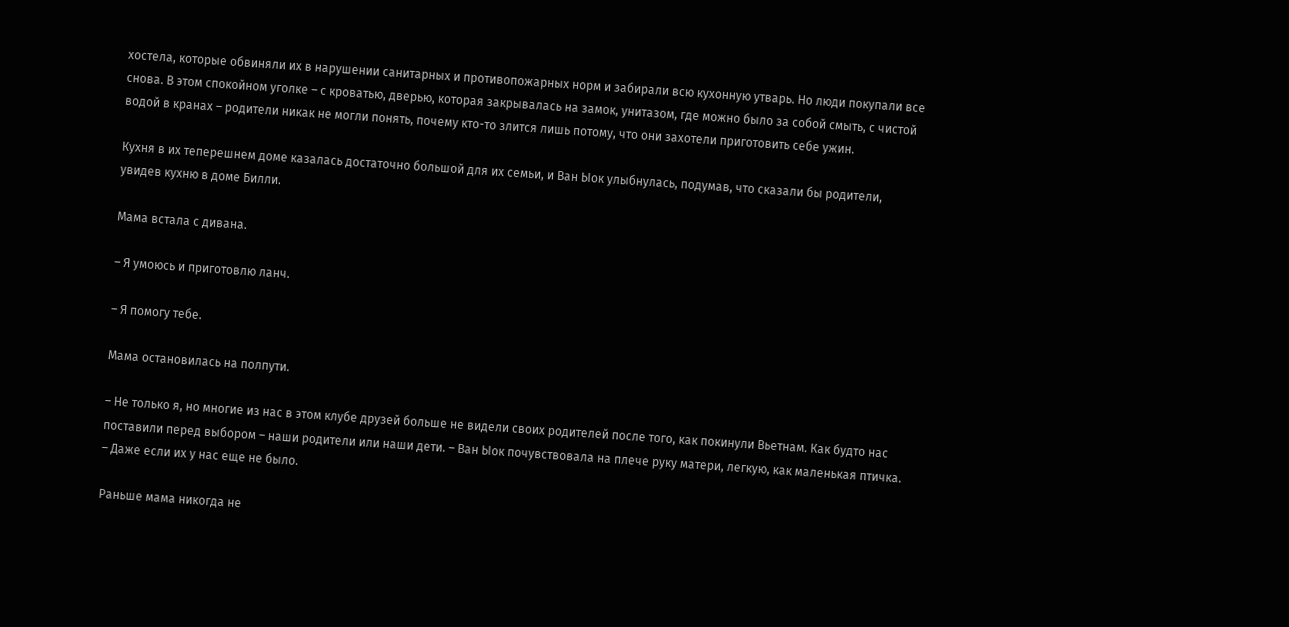хостела, которые обвиняли их в нарушении санитарных и противопожарных норм и забирали всю кухонную утварь. Но люди покупали все снова. В этом спокойном уголке – с кроватью, дверью, которая закрывалась на замок, унитазом, где можно было за собой смыть, с чистой водой в кранах – родители никак не могли понять, почему кто-то злится лишь потому, что они захотели приготовить себе ужин.

Кухня в их теперешнем доме казалась достаточно большой для их семьи, и Ван Ыок улыбнулась, подумав, что сказали бы родители, увидев кухню в доме Билли.

Мама встала с дивана.

– Я умоюсь и приготовлю ланч.

– Я помогу тебе.

Мама остановилась на полпути.

– Не только я, но многие из нас в этом клубе друзей больше не видели своих родителей после того, как покинули Вьетнам. Как будто нас поставили перед выбором – наши родители или наши дети. – Ван Ыок почувствовала на плече руку матери, легкую, как маленькая птичка. – Даже если их у нас еще не было.

Раньше мама никогда не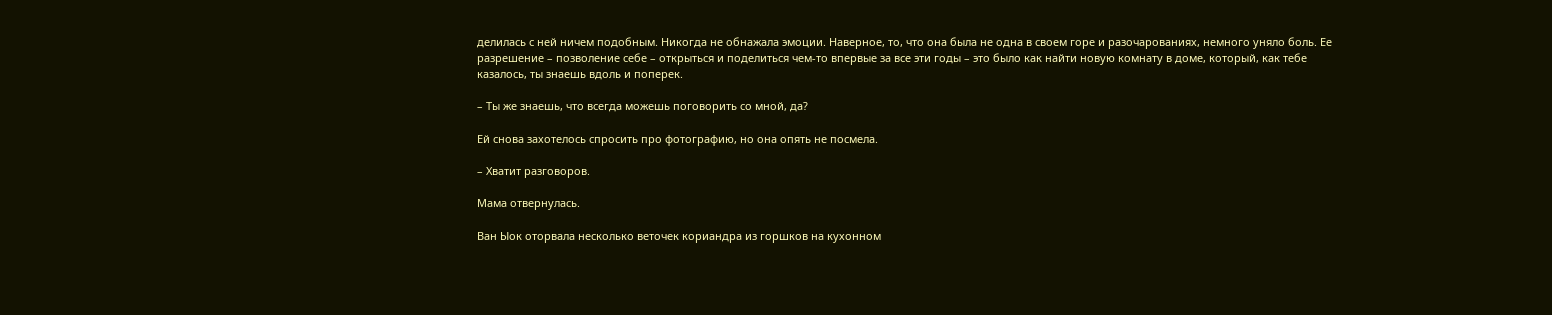делилась с ней ничем подобным. Никогда не обнажала эмоции. Наверное, то, что она была не одна в своем горе и разочарованиях, немного уняло боль. Ее разрешение – позволение себе – открыться и поделиться чем-то впервые за все эти годы – это было как найти новую комнату в доме, который, как тебе казалось, ты знаешь вдоль и поперек.

– Ты же знаешь, что всегда можешь поговорить со мной, да?

Ей снова захотелось спросить про фотографию, но она опять не посмела.

– Хватит разговоров.

Мама отвернулась.

Ван Ыок оторвала несколько веточек кориандра из горшков на кухонном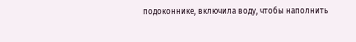подоконнике, включила воду, чтобы наполнить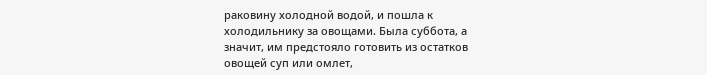раковину холодной водой, и пошла к холодильнику за овощами. Была суббота, а значит, им предстояло готовить из остатков овощей суп или омлет,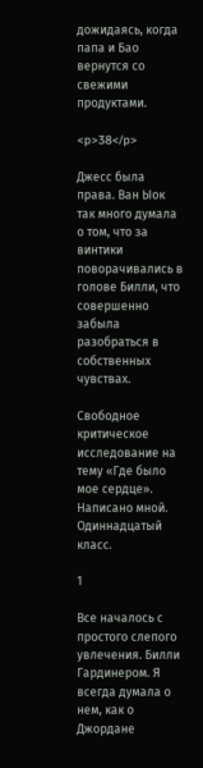дожидаясь, когда папа и Бао вернутся со свежими продуктами.

<p>38</p>

Джесс была права. Ван Ыок так много думала о том, что за винтики поворачивались в голове Билли, что совершенно забыла разобраться в собственных чувствах.

Свободное критическое исследование на тему «Где было мое сердце». Написано мной. Одиннадцатый класс.

1

Все началось с простого слепого увлечения. Билли Гардинером. Я всегда думала о нем, как о Джордане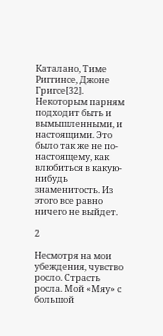Каталано, Тиме Риггинсе, Джоне Григсе[32]. Некоторым парням подходит быть и вымышленными, и настоящими. Это было так же не по-настоящему, как влюбиться в какую-нибудь знаменитость. Из этого все равно ничего не выйдет.

2

Несмотря на мои убеждения, чувство росло. Страсть росла. Мой «Мяу» с большой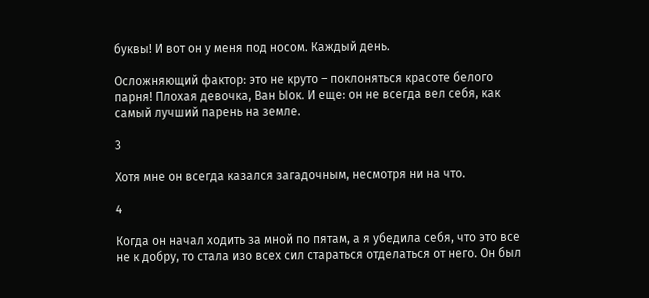буквы! И вот он у меня под носом. Каждый день.

Осложняющий фактор: это не круто – поклоняться красоте белого парня! Плохая девочка, Ван Ыок. И еще: он не всегда вел себя, как самый лучший парень на земле.

3

Хотя мне он всегда казался загадочным, несмотря ни на что.

4

Когда он начал ходить за мной по пятам, а я убедила себя, что это все не к добру, то стала изо всех сил стараться отделаться от него. Он был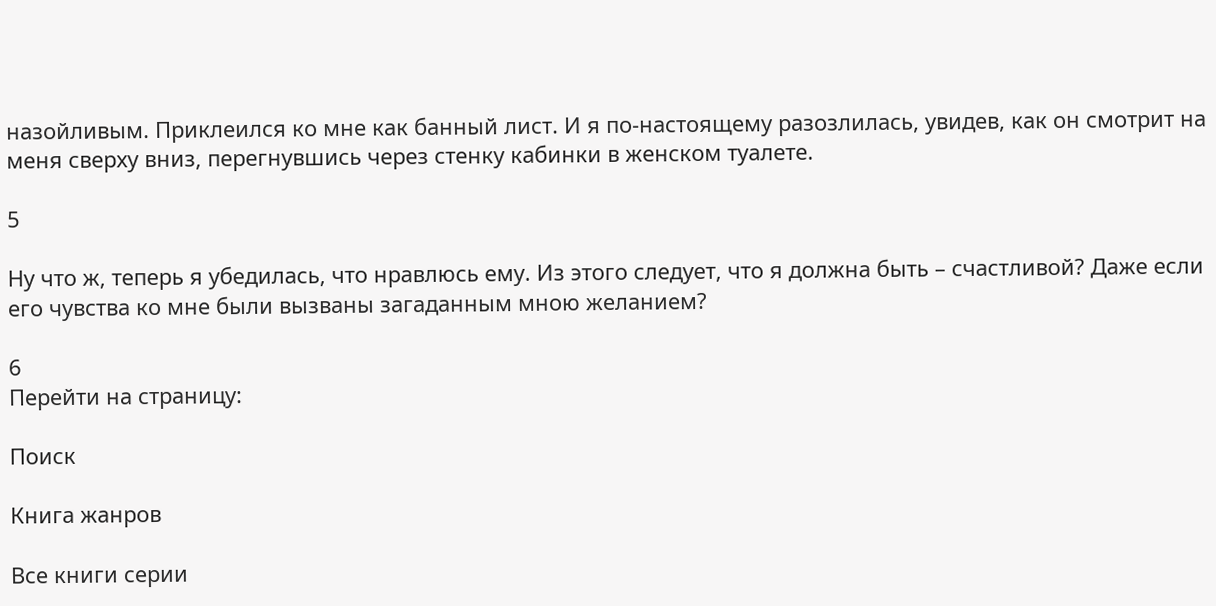назойливым. Приклеился ко мне как банный лист. И я по-настоящему разозлилась, увидев, как он смотрит на меня сверху вниз, перегнувшись через стенку кабинки в женском туалете.

5

Ну что ж, теперь я убедилась, что нравлюсь ему. Из этого следует, что я должна быть – счастливой? Даже если его чувства ко мне были вызваны загаданным мною желанием?

6
Перейти на страницу:

Поиск

Книга жанров

Все книги серии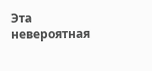Эта невероятная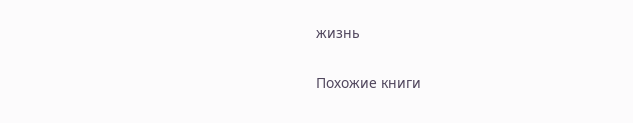жизнь

Похожие книги